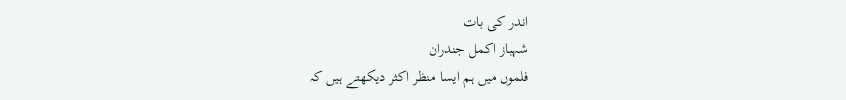اندر کی بات
شہباز اکمل جندران
فلموں میں ہم ایسا منظر اکثر دیکھتے ہیں کہ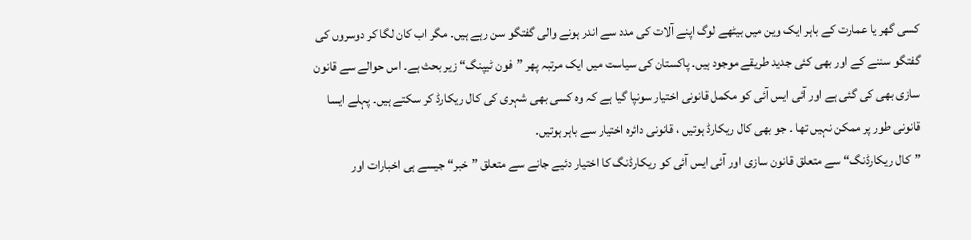کسی گھر یا عمارت کے باہر ایک وین میں بیٹھے لوگ اپنے آلات کی مدد سے اندر ہونے والی گفتگو سن رہے ہیں۔ مگر اب کان لگا کر دوسروں کی گفتگو سننے کے اور بھی کئی جدید طریقے موجود ہیں۔ پاکستان کی سیاست میں ایک مرتبہ پھر ”فون ٹیپنگ“ زیر بحث ہے۔ اس حوالے سے قانون سازی بھی کی گئی ہے اور آئی ایس آئی کو مکمل قانونی اختیار سونپا گیا ہے کہ وہ کسی بھی شہری کی کال ریکارڈ کر سکتے ہیں۔ پہلے ایسا قانونی طور پر ممکن نہیں تھا ۔ جو بھی کال ریکارڈ ہوتیں ، قانونی دائرہ اختیار سے باہر ہوتیں۔
”کال ریکارڈنگ“ سے متعلق قانون سازی اور آئی ایس آئی کو ریکارڈنگ کا اختیار دئیے جانے سے متعلق ”خبر“ جیسے ہی اخبارات اور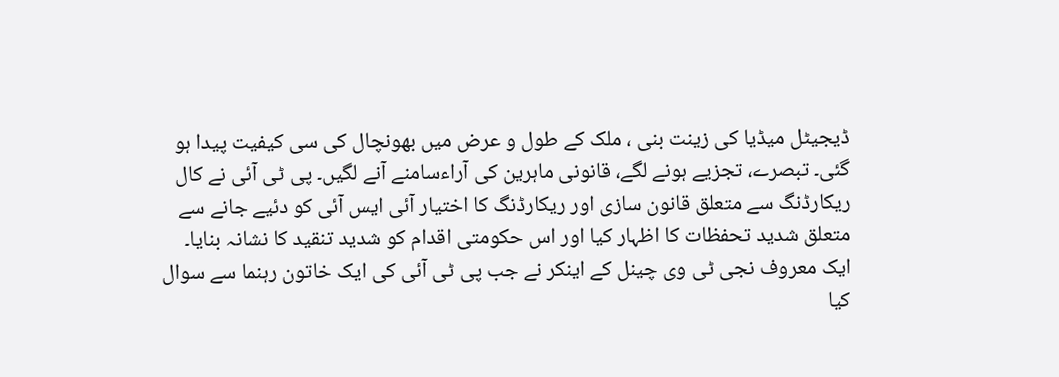ڈیجیٹل میڈیا کی زینت بنی ، ملک کے طول و عرض میں بھونچال کی سی کیفیت پیدا ہو گئی۔ تبصرے، تجزیے ہونے لگے، قانونی ماہرین کی آراءسامنے آنے لگیں۔ پی ٹی آئی نے کال ریکارڈنگ سے متعلق قانون سازی اور ریکارڈنگ کا اختیار آئی ایس آئی کو دئیے جانے سے متعلق شدید تحفظات کا اظہار کیا اور اس حکومتی اقدام کو شدید تنقید کا نشانہ بنایا۔
ایک معروف نجی ٹی وی چینل کے اینکر نے جب پی ٹی آئی کی ایک خاتون رہنما سے سوال کیا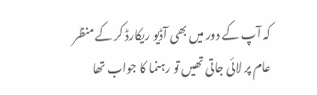کہ آپ کے دور میں بھی آڈیو ریکارڈ کر کے منظر عام پر لائی جاتی تھیں تو رہنما کا جواب تھا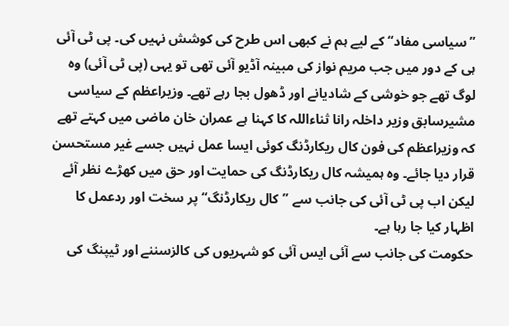”سیاسی مفاد“ کے لیے ہم نے کبھی اس طرح کی کوشش نہیں کی۔ پی ٹی آئی ہی کے دور میں جب مریم نواز کی مبینہ آڈیو آئی تھی تو یہی (پی ٹی آئی) وہ لوگ تھے جو خوشی کے شادیانے اور ڈھول بجا رہے تھے۔ وزیراعظم کے سیاسی مشیرسابق وزیر داخلہ رانا ثناءاللہ کا کہنا ہے عمران خان ماضی میں کہتے تھے کہ وزیراعظم کی فون کال ریکارڈنگ کوئی ایسا عمل نہیں جسے غیر مستحسن قرار دیا جائے۔ وہ ہمیشہ کال ریکارڈنگ کی حمایت اور حق میں کھڑے نظر آئے لیکن اب پی ٹی آئی کی جانب سے ”کال ریکارڈنگ“ پر سخت اور ردعمل کا اظہار کیا جا رہا ہے۔
حکومت کی جانب سے آئی ایس آئی کو شہریوں کی کالزسننے اور ٹیپنگ کی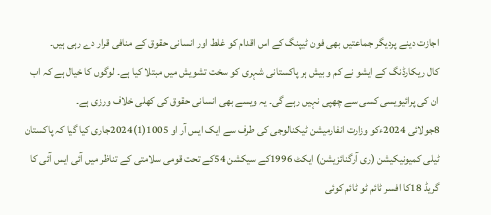اجازت دینے پردیگر جماعتیں بھی فون ٹیپنگ کے اس اقدام کو غلط اور انسانی حقوق کے منافی قرار دے رہی ہیں۔
کال ریکارڈنگ کے ایشو نے کم و بیش ہر پاکستانی شہری کو سخت تشویش میں مبتلا کیا ہے۔ لوگوں کا خیال ہے کہ اب ان کی پرائیویسی کسی سے چھپی نہیں رہے گی۔ یہ ویسے بھی انسانی حقوق کی کھلی خلاف ورزی ہے۔
8جولائی 2024ءکو وزارت انفارمیشن ٹیکنالوجی کی طرف سے ایک ایس آر او 1005(1)2024جاری کیا گیا کہ پاکستان ٹیلی کمیونیکیشن (ری آرگنائزیشن) ایکٹ 1996کے سیکشن 54کے تحت قومی سلامتی کے تناظر میں آئی ایس آئی کا گریڈ 18کا افسر ٹائم ٹو ٹائم کوئی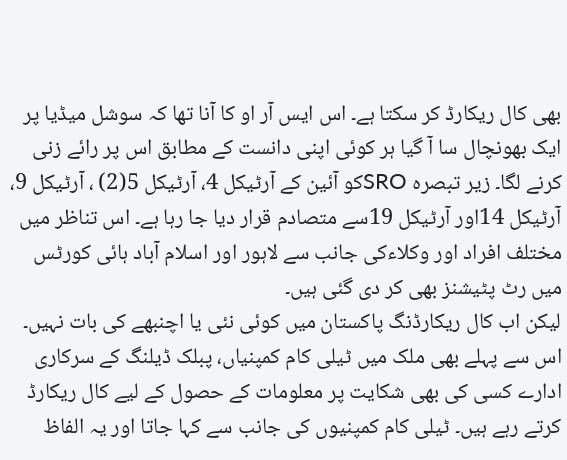بھی کال ریکارڈ کر سکتا ہے۔ اس ایس آر او کا آنا تھا کہ سوشل میڈیا پر ایک بھونچال سا آ گیا ہر کوئی اپنی دانست کے مطابق اس پر رائے زنی کرنے لگا۔ زیر تبصرہ SROکو آئین کے آرٹیکل 4، آرٹیکل 5(2) ، آرٹیکل 9، آرٹیکل 14اور آرٹیکل 19سے متصادم قرار دیا جا رہا ہے۔ اس تناظر میں مختلف افراد اور وکلاءکی جانب سے لاہور اور اسلام آباد ہائی کورٹس میں رٹ پٹیشنز بھی کر دی گئی ہیں۔
لیکن اب کال ریکارڈنگ پاکستان میں کوئی نئی یا اچنبھے کی بات نہیں۔ اس سے پہلے بھی ملک میں ٹیلی کام کمپنیاں، پبلک ڈیلنگ کے سرکاری ادارے کسی کی بھی شکایت پر معلومات کے حصول کے لیے کال ریکارڈ کرتے رہے ہیں۔ ٹیلی کام کمپنیوں کی جانب سے کہا جاتا اور یہ الفاظ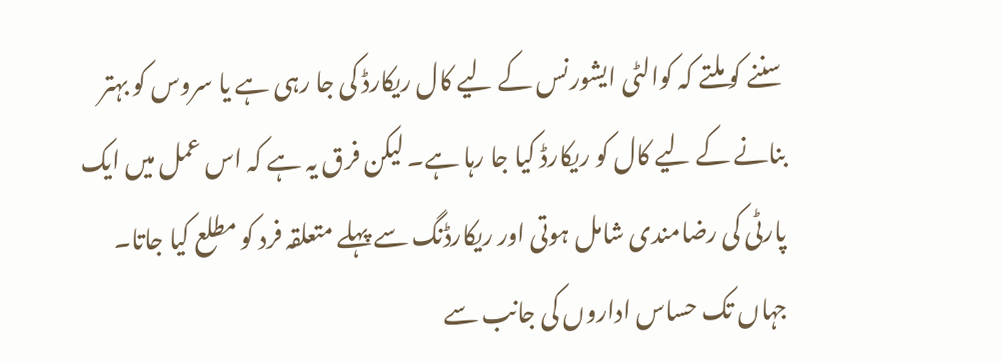سننے کو ملتے کہ کوالٹی ایشورنس کے لیے کال ریکارڈ کی جا رہی ہے یا سروس کو بہتر بنانے کے لیے کال کو ریکارڈ کیا جا رہا ہے۔ لیکن فرق یہ ہے کہ اس عمل میں ایک پارٹی کی رضامندی شامل ہوتی اور ریکارڈنگ سے پہلے متعلقہ فرد کو مطلع کیا جاتا۔
جہاں تک حساس اداروں کی جانب سے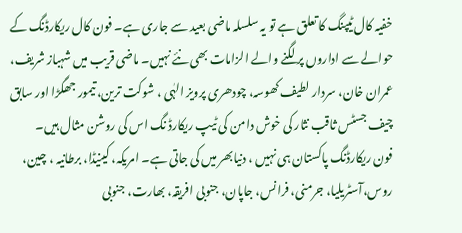خفیہ کال ٹیپنگ کا تعلق ہے تو یہ سلسلہ ماضی بعید سے جاری ہے۔ فون کال ریکارڈنگ کے حوالے سے اداروں پر لگنے والے الزامات بھی نئے نہیں۔ ماضی قریب میں شہباز شریف، عمران خان، سردار لطیف کھوسہ، چودھری پرویز الہٰی ، شوکت ترین، تیمور جھگڑا اور سابق چیف جسٹس ثاقب نثار کی خوش دامن کی ٹیپ ریکارڈ نگ اس کی روشن مثال ہیں۔
فون ریکارڈنگ پاکستان ہی نہیں ، دنیابھر میں کی جاتی ہے۔ امریکہ، کینیڈا، برطانیہ ، چین، روس،آسٹریلیا، جرمنی، فرانس، جاپان، جنوبی افریقہ، بھارت، جنوبی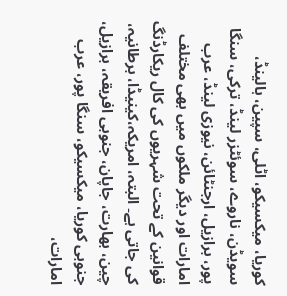کوریا، میکسیکو، اٹلی، سپین، ہالینڈ، سویڈن، ناروے، سوئٹزر لینڈ، ترکی، سنگا پور، برازیل، ارجنٹائن، نیوزی لینڈ، عرب امارات اور دیگر ملکوں میں بھی مختلف قوانین کے تحت شہریوں کی کال ریکارڈنگ کی جاتی ہے۔ البتہ، امریکہ،کینیڈا، برطانیہ، چین، بھارت، جاپان، جنوبی افریقہ، برازیل، جنوبی کوریا، میکسیکو، سنگا پور، عرب امارات،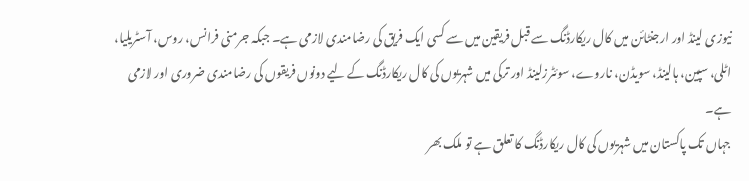نیوزی لینڈ اور ارجنٹائن میں کال ریکارڈنگ سے قبل فریقین میں سے کسی ایک فریق کی رضامندی لازمی ہے۔ جبکہ جرمنی فرانس، روس، آسٹریلیا، اٹلی، سپین، ہالینڈ، سویڈن، ناروے، سوئٹرزلینڈ اور ترکی میں شہریوں کی کال ریکارڈنگ کے لیے دونوں فریقوں کی رضامندی ضروری اور لازمی ہے۔
جہاں تک پاکستان میں شہریوں کی کال ریکارڈنگ کا تعلق ہے تو ملک بھر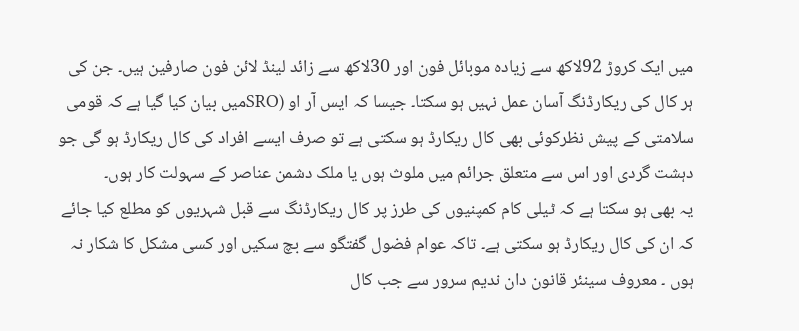میں ایک کروڑ 92لاکھ سے زیادہ موبائل فون اور 30لاکھ سے زائد لینڈ لائن فون صارفین ہیں۔ جن کی ہر کال کی ریکارڈنگ آسان عمل نہیں ہو سکتا۔ جیسا کہ ایس آر او (SROمیں بیان کیا گیا ہے کہ قومی سلامتی کے پیش نظرکوئی بھی کال ریکارڈ ہو سکتی ہے تو صرف ایسے افراد کی کال ریکارڈ ہو گی جو دہشت گردی اور اس سے متعلق جرائم میں ملوث ہوں یا ملک دشمن عناصر کے سہولت کار ہوں۔
یہ بھی ہو سکتا ہے کہ ٹیلی کام کمپنیوں کی طرز پر کال ریکارڈنگ سے قبل شہریوں کو مطلع کیا جائے کہ ان کی کال ریکارڈ ہو سکتی ہے۔ تاکہ عوام فضول گفتگو سے بچ سکیں اور کسی مشکل کا شکار نہ ہوں ۔ معروف سینئر قانون دان ندیم سرور سے جب کال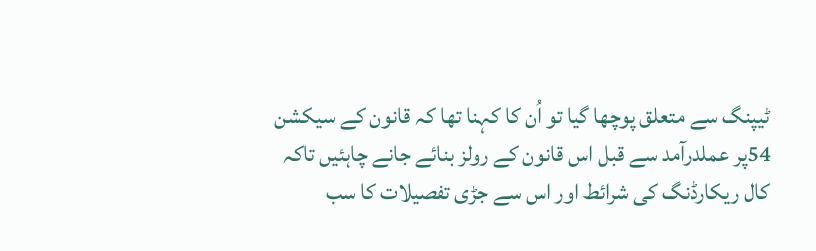ٹیپنگ سے متعلق پوچھا گیا تو اُن کا کہنا تھا کہ قانون کے سیکشن 54پر عملدرآمد سے قبل اس قانون کے رولز بنائے جانے چاہئیں تاکہ کال ریکارڈنگ کی شرائط اور اس سے جڑی تفصیلات کا سب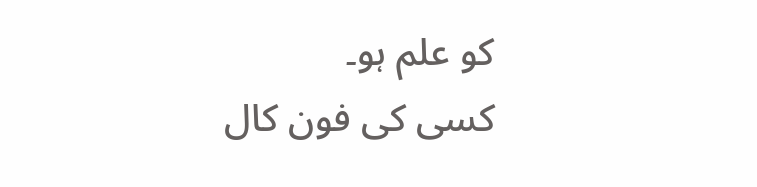کو علم ہو۔
کسی کی فون کال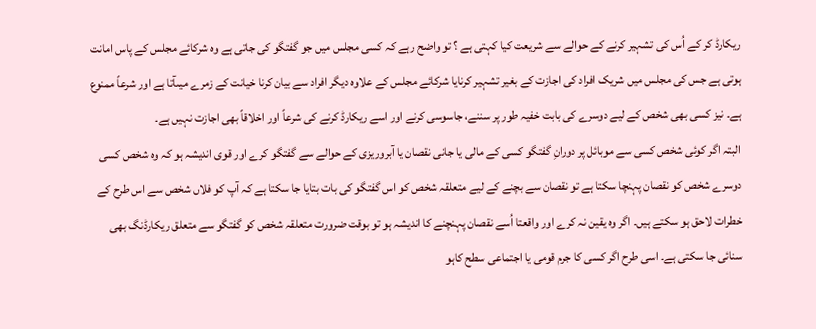ریکارڈ کر کے اُس کی تشہیر کرنے کے حوالے سے شریعت کیا کہتی ہے ؟ تو واضح رہے کہ کسی مجلس میں جو گفتگو کی جاتی ہے وہ شرکائے مجلس کے پاس امانت ہوتی ہے جس کی مجلس میں شریک افراد کی اجازت کے بغیر تشہیر کرنایا شرکائے مجلس کے علاوہ دیگر افراد سے بیان کرنا خیانت کے زمرے میںآتا ہے اور شرعاً ممنوع ہے۔ نیز کسی بھی شخص کے لیے دوسرے کی بابت خفیہ طور پر سننے، جاسوسی کرنے اور اسے ریکارڈ کرنے کی شرعاً اور اخلاقاً بھی اجازت نہیں ہے۔
البتہ اگر کوئی شخص کسی سے موبائل پر دورانِ گفتگو کسی کے مالی یا جانی نقصان یا آبروریزی کے حوالے سے گفتگو کرے اور قوی اندیشہ ہو کہ وہ شخص کسی دوسرے شخص کو نقصان پہنچا سکتا ہے تو نقصان سے بچنے کے لیے متعلقہ شخص کو اس گفتگو کی بات بتایا جا سکتا ہے کہ آپ کو فلاں شخص سے اس طرح کے خطرات لاحق ہو سکتے ہیں۔ اگر وہ یقین نہ کرے اور واقعتا اُسے نقصان پہنچنے کا اندیشہ ہو تو بوقت ضرورت متعلقہ شخص کو گفتگو سے متعلق ریکارڈنگ بھی سنائی جا سکتی ہے۔ اسی طرح اگر کسی کا جرم قومی یا اجتماعی سطح کاہو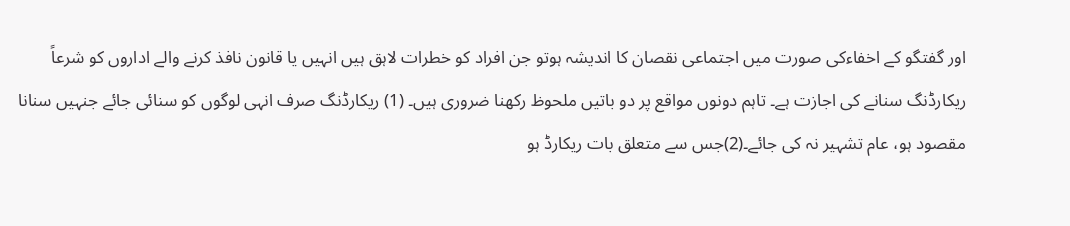اور گفتگو کے اخفاءکی صورت میں اجتماعی نقصان کا اندیشہ ہوتو جن افراد کو خطرات لاہق ہیں انہیں یا قانون نافذ کرنے والے اداروں کو شرعاً ریکارڈنگ سنانے کی اجازت ہے۔ تاہم دونوں مواقع پر دو باتیں ملحوظ رکھنا ضروری ہیں۔ (1) ریکارڈنگ صرف انہی لوگوں کو سنائی جائے جنہیں سنانا مقصود ہو، عام تشہیر نہ کی جائے۔(2)جس سے متعلق بات ریکارڈ ہو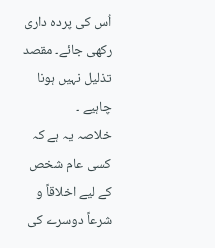اُس کی پردہ داری رکھی جائے۔ مقصد تذلیل نہیں ہونا چاہیے ۔
خلاصہ یہ ہے کہ کسی عام شخص کے لیے اخلاقاً و شرعاً دوسرے کی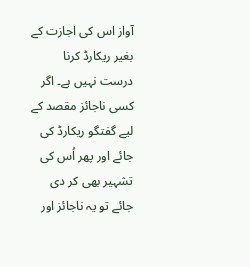آواز اس کی اجازت کے بغیر ریکارڈ کرنا درست نہیں ہے۔ اگر کسی ناجائز مقصد کے لیے گفتگو ریکارڈ کی جائے اور پھر اُس کی تشہیر بھی کر دی جائے تو یہ ناجائز اور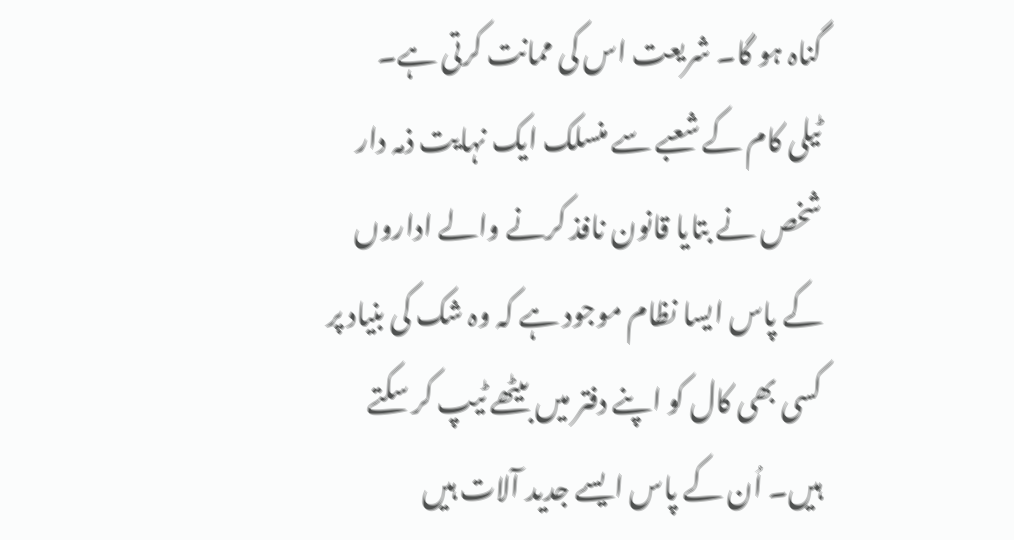گناہ ہو گا۔ شریعت اس کی ممانت کرتی ہے۔
ٹیلی کام کے شعبے سے منسلک ایک نہایت ذمہ دار شخص نے بتایا قانون نافذ کرنے والے اداروں کے پاس ایسا نظام موجود ہے کہ وہ شک کی بنیاد پر کسی بھی کال کو اپنے دفتر میں بیٹھے ٹیپ کر سکتے ہیں۔ اُن کے پاس ایسے جدید آلات ہیں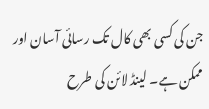جن کی کسی بھی کال تک رسائی آسان اور ممکن ہے۔ لینڈ لائن کی طرح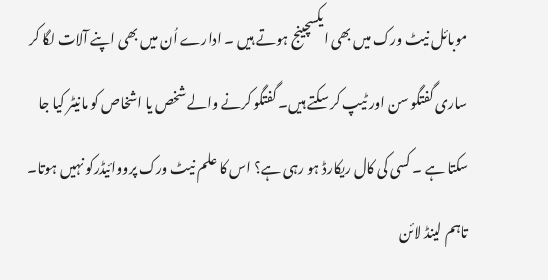موبائل نیٹ ورک میں بھی ایکسچینج ہوتے ہیں ۔ ادارے اُن میں بھی اپنے آلات لگا کر ساری گفتگو سن اور ٹیپ کر سکتے ہیں۔ گفتگو کرنے والے شخص یا اشخاص کو مانیٹر کیا جا سکتا ہے ۔ کسی کی کال ریکارڈ ہو رہی ہے؟ اس کا علم نیٹ ورک پرووائیڈرکو نہیں ہوتا۔ تاہم لینڈ لائن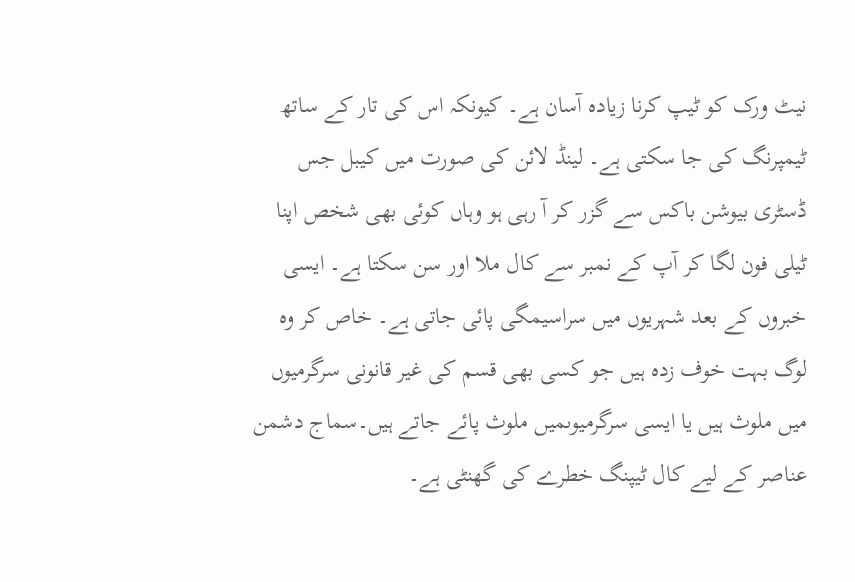نیٹ ورک کو ٹیپ کرنا زیادہ آسان ہے۔ کیونکہ اس کی تار کے ساتھ ٹیمپرنگ کی جا سکتی ہے۔ لینڈ لائن کی صورت میں کیبل جس ڈسٹری بیوشن باکس سے گزر کر آ رہی ہو وہاں کوئی بھی شخص اپنا ٹیلی فون لگا کر آپ کے نمبر سے کال ملا اور سن سکتا ہے۔ ایسی خبروں کے بعد شہریوں میں سراسیمگی پائی جاتی ہے۔ خاص کر وہ لوگ بہت خوف زدہ ہیں جو کسی بھی قسم کی غیر قانونی سرگرمیوں میں ملوث ہیں یا ایسی سرگرمیوںمیں ملوث پائے جاتے ہیں۔سماج دشمن عناصر کے لیے کال ٹیپنگ خطرے کی گھنٹی ہے۔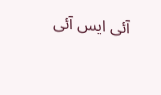آئی ایس آئی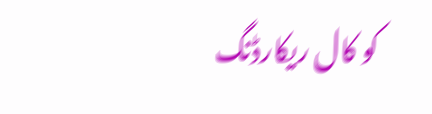کو کال ریکارڈنگ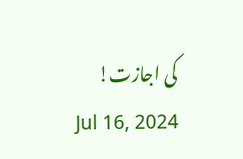کی اجازت!
Jul 16, 2024